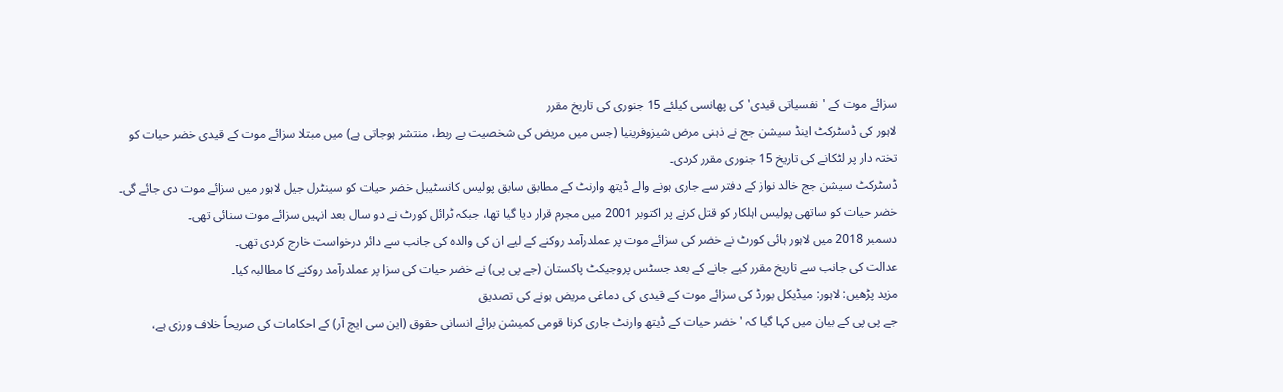سزائے موت کے 'نفسیاتی قیدی'کی پھانسی کیلئے 15 جنوری کی تاریخ مقرر
لاہور کی ڈسٹرکٹ اینڈ سیشن جج نے ذہنی مرض شیزوفرینیا (جس میں مریض کی شخصیت بے ربط، منتشر ہوجاتی ہے) میں مبتلا سزائے موت کے قیدی خضر حیات کو تختہ دار پر لٹکانے کی تاریخ 15 جنوری مقرر کردی۔
ڈسٹرکٹ سیشن جج خالد نواز کے دفتر سے جاری ہونے والے ڈیتھ وارنٹ کے مطابق سابق پولیس کانسٹیبل خضر حیات کو سینٹرل جیل لاہور میں سزائے موت دی جائے گی۔
خضر حیات کو ساتھی پولیس اہلکار کو قتل کرنے پر اکتوبر 2001 میں مجرم قرار دیا گیا تھا، جبکہ ٹرائل کورٹ نے دو سال بعد انہیں سزائے موت سنائی تھی۔
دسمبر 2018 میں لاہور ہائی کورٹ نے خضر کی سزائے موت پر عملدرآمد روکنے کے لیے ان کی والدہ کی جانب سے دائر درخواست خارج کردی تھی۔
عدالت کی جانب سے تاریخ مقرر کیے جانے کے بعد جسٹس پروجیکٹ پاکستان (جے پی پی) نے خضر حیات کی سزا پر عملدرآمد روکنے کا مطالبہ کیا۔
مزید پڑھیں: لاہور: میڈیکل بورڈ کی سزائے موت کے قیدی کی دماغی مریض ہونے کی تصدیق
جے پی پی کے بیان میں کہا گیا کہ 'خضر حیات کے ڈیتھ وارنٹ جاری کرنا قومی کمیشن برائے انسانی حقوق (این سی ایچ آر) کے احکامات کی صریحاً خلاف ورزی ہے،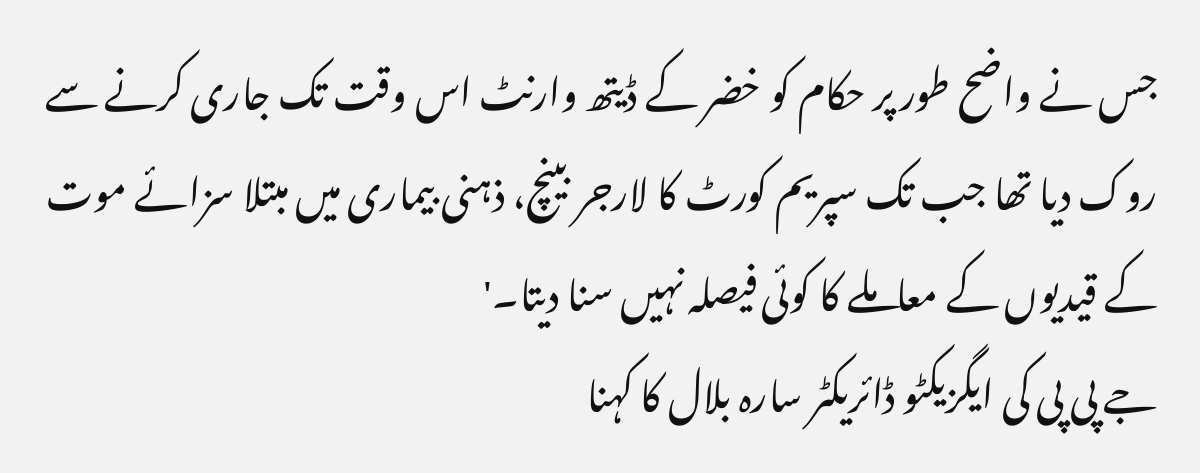جس نے واضح طور پر حکام کو خضر کے ڈیتھ وارنٹ اس وقت تک جاری کرنے سے روک دیا تھا جب تک سپریم کورٹ کا لارجر بینچ، ذہنی بیماری میں مبتلا سزائے موت کے قیدیوں کے معاملے کا کوئی فیصلہ نہیں سنا دیتا۔'
جے پی پی کی ایگزیکٹو ڈائریکٹر سارہ بلال کا کہنا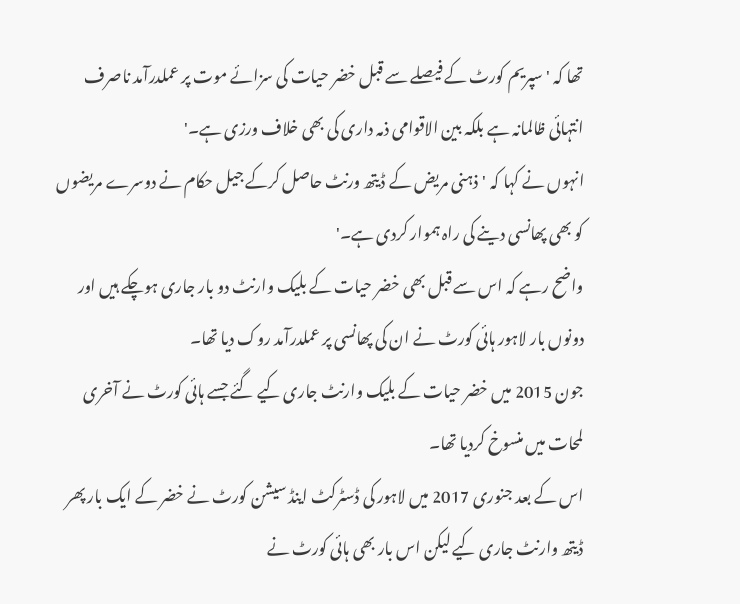تھا کہ 'سپریم کورٹ کے فیصلے سے قبل خضر حیات کی سزائے موت پر عملدرآمد ناصرف انتہائی ظالمانہ ہے بلکہ بین الاقوامی ذمہ داری کی بھی خلاف ورزی ہے۔'
انہوں نے کہا کہ 'ذہنی مریض کے ڈیتھ ورنٹ حاصل کرکے جیل حکام نے دوسرے مریضوں کو بھی پھانسی دینے کی راہ ہموار کردی ہے۔'
واضح رہے کہ اس سے قبل بھی خضر حیات کے بلیک وارنٹ دو بار جاری ہوچکے ہیں اور دونوں بار لاہور ہائی کورٹ نے ان کی پھانسی پر عملدرآمد روک دیا تھا۔
جون 2015 میں خضر حیات کے بلیک وارنٹ جاری کیے گئے جسے ہائی کورٹ نے آخری لمحات میں منسوخ کردیا تھا۔
اس کے بعد جنوری 2017 میں لاہور کی ڈسٹرکٹ اینڈ سیشن کورٹ نے خضر کے ایک بار پھر ڈیتھ وارنٹ جاری کیے لیکن اس بار بھی ہائی کورٹ نے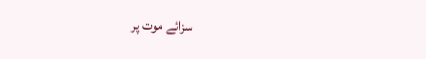سزائے موت پر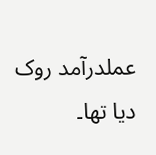عملدرآمد روک دیا تھا۔